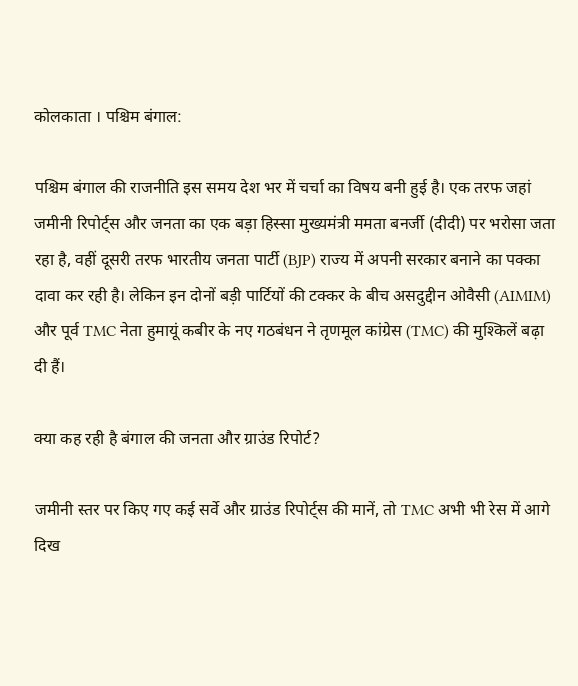कोलकाता । पश्चिम बंगाल:

पश्चिम बंगाल की राजनीति इस समय देश भर में चर्चा का विषय बनी हुई है। एक तरफ जहां जमीनी रिपोर्ट्स और जनता का एक बड़ा हिस्सा मुख्यमंत्री ममता बनर्जी (दीदी) पर भरोसा जता रहा है, वहीं दूसरी तरफ भारतीय जनता पार्टी (BJP) राज्य में अपनी सरकार बनाने का पक्का दावा कर रही है। लेकिन इन दोनों बड़ी पार्टियों की टक्कर के बीच असदुद्दीन ओवैसी (AIMIM) और पूर्व TMC नेता हुमायूं कबीर के नए गठबंधन ने तृणमूल कांग्रेस (TMC) की मुश्किलें बढ़ा दी हैं।

क्या कह रही है बंगाल की जनता और ग्राउंड रिपोर्ट?

जमीनी स्तर पर किए गए कई सर्वे और ग्राउंड रिपोर्ट्स की मानें, तो TMC अभी भी रेस में आगे दिख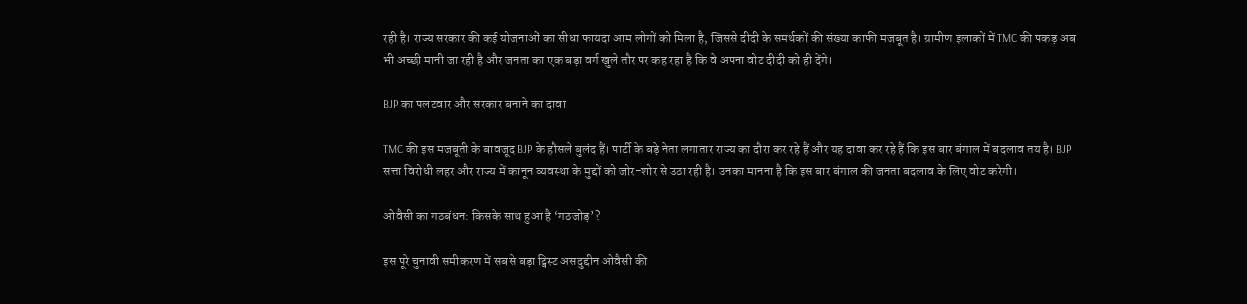रही है। राज्य सरकार की कई योजनाओं का सीधा फायदा आम लोगों को मिला है, जिससे दीदी के समर्थकों की संख्या काफी मजबूत है। ग्रामीण इलाकों में TMC की पकड़ अब भी अच्छी मानी जा रही है और जनता का एक बड़ा वर्ग खुले तौर पर कह रहा है कि वे अपना वोट दीदी को ही देंगे।

BJP का पलटवार और सरकार बनाने का दावा

TMC की इस मजबूती के बावजूद BJP के हौसले बुलंद हैं। पार्टी के बड़े नेता लगातार राज्य का दौरा कर रहे हैं और यह दावा कर रहे हैं कि इस बार बंगाल में बदलाव तय है। BJP सत्ता विरोधी लहर और राज्य में कानून व्यवस्था के मुद्दों को जोर-शोर से उठा रही है। उनका मानना है कि इस बार बंगाल की जनता बदलाव के लिए वोट करेगी।

ओवैसी का गठबंधन: किसके साथ हुआ है ‘गठजोड़’?

इस पूरे चुनावी समीकरण में सबसे बड़ा ट्विस्ट असदुद्दीन ओवैसी की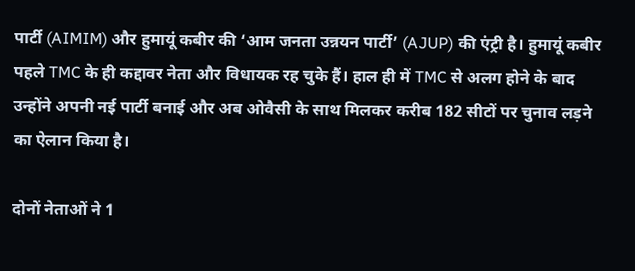पार्टी (AIMIM) और हुमायूं कबीर की ‘आम जनता उन्नयन पार्टी’ (AJUP) की एंट्री है। हुमायूं कबीर पहले TMC के ही कद्दावर नेता और विधायक रह चुके हैं। हाल ही में TMC से अलग होने के बाद उन्होंने अपनी नई पार्टी बनाई और अब ओवैसी के साथ मिलकर करीब 182 सीटों पर चुनाव लड़ने का ऐलान किया है।

दोनों नेताओं ने 1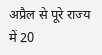अप्रैल से पूरे राज्य में 20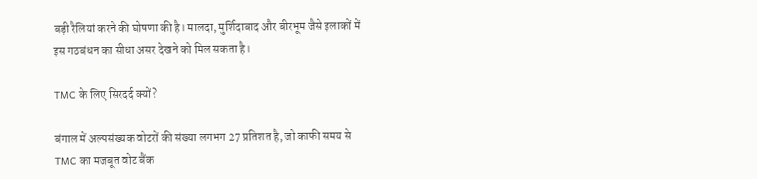बड़ी रैलियां करने की घोषणा की है। मालदा, मुर्शिदाबाद और बीरभूम जैसे इलाकों में इस गठबंधन का सीधा असर देखने को मिल सकता है।

TMC के लिए सिरदर्द क्यों?

बंगाल में अल्पसंख्यक वोटरों की संख्या लगभग 27 प्रतिशत है, जो काफी समय से TMC का मजबूत वोट बैंक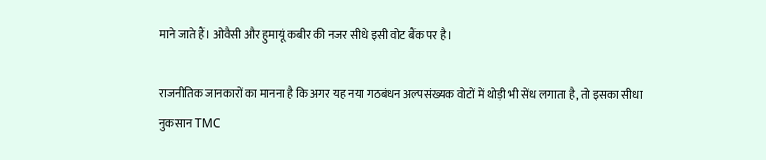माने जाते हैं। ओवैसी और हुमायूं कबीर की नजर सीधे इसी वोट बैंक पर है।

राजनीतिक जानकारों का मानना है कि अगर यह नया गठबंधन अल्पसंख्यक वोटों में थोड़ी भी सेंध लगाता है, तो इसका सीधा नुकसान TMC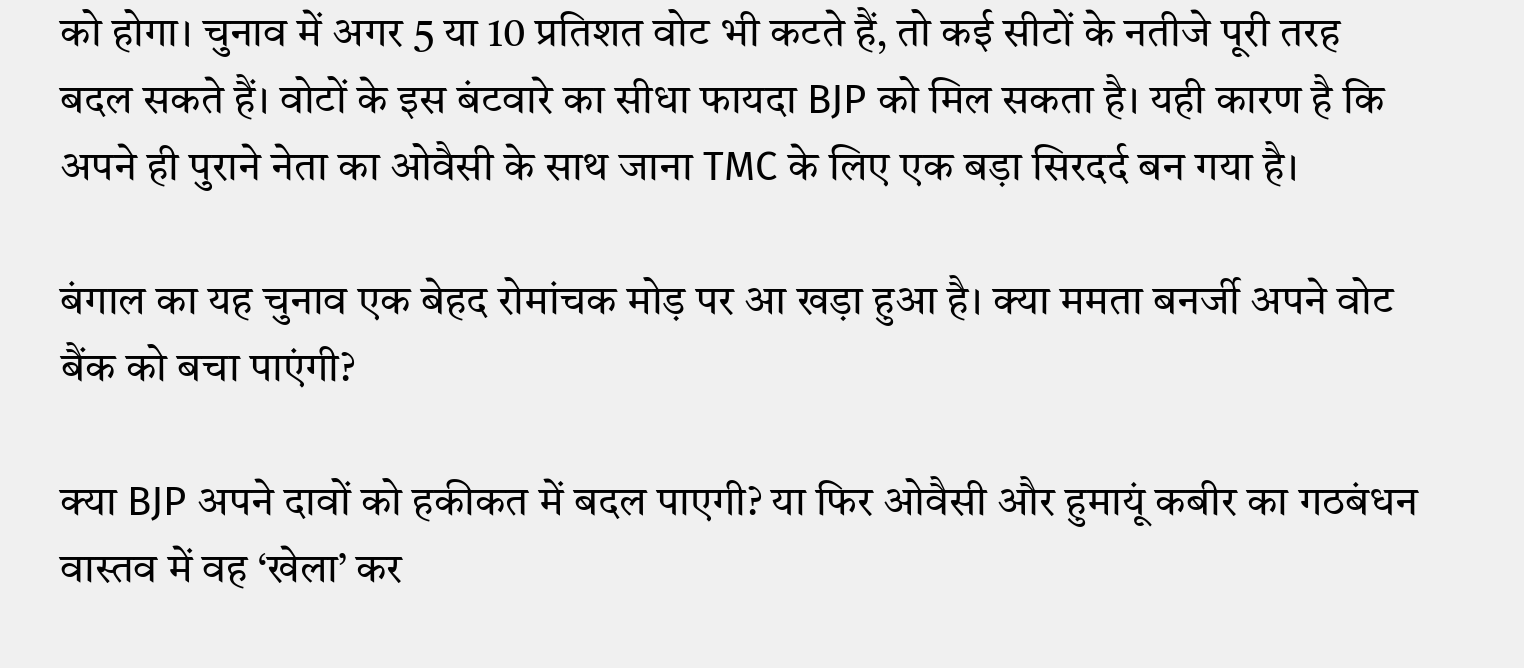को होगा। चुनाव में अगर 5 या 10 प्रतिशत वोट भी कटते हैं, तो कई सीटों के नतीजे पूरी तरह बदल सकते हैं। वोटों के इस बंटवारे का सीधा फायदा BJP को मिल सकता है। यही कारण है कि अपने ही पुराने नेता का ओवैसी के साथ जाना TMC के लिए एक बड़ा सिरदर्द बन गया है।

बंगाल का यह चुनाव एक बेहद रोमांचक मोड़ पर आ खड़ा हुआ है। क्या ममता बनर्जी अपने वोट बैंक को बचा पाएंगी?

क्या BJP अपने दावों को हकीकत में बदल पाएगी? या फिर ओवैसी और हुमायूं कबीर का गठबंधन वास्तव में वह ‘खेला’ कर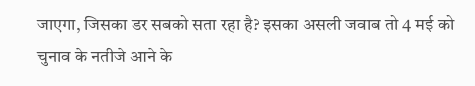जाएगा, जिसका डर सबको सता रहा है? इसका असली जवाब तो 4 मई को चुनाव के नतीजे आने के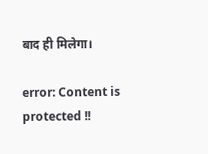बाद ही मिलेगा।

error: Content is protected !!